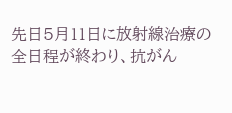先日5月11日に放射線治療の全日程が終わり、抗がん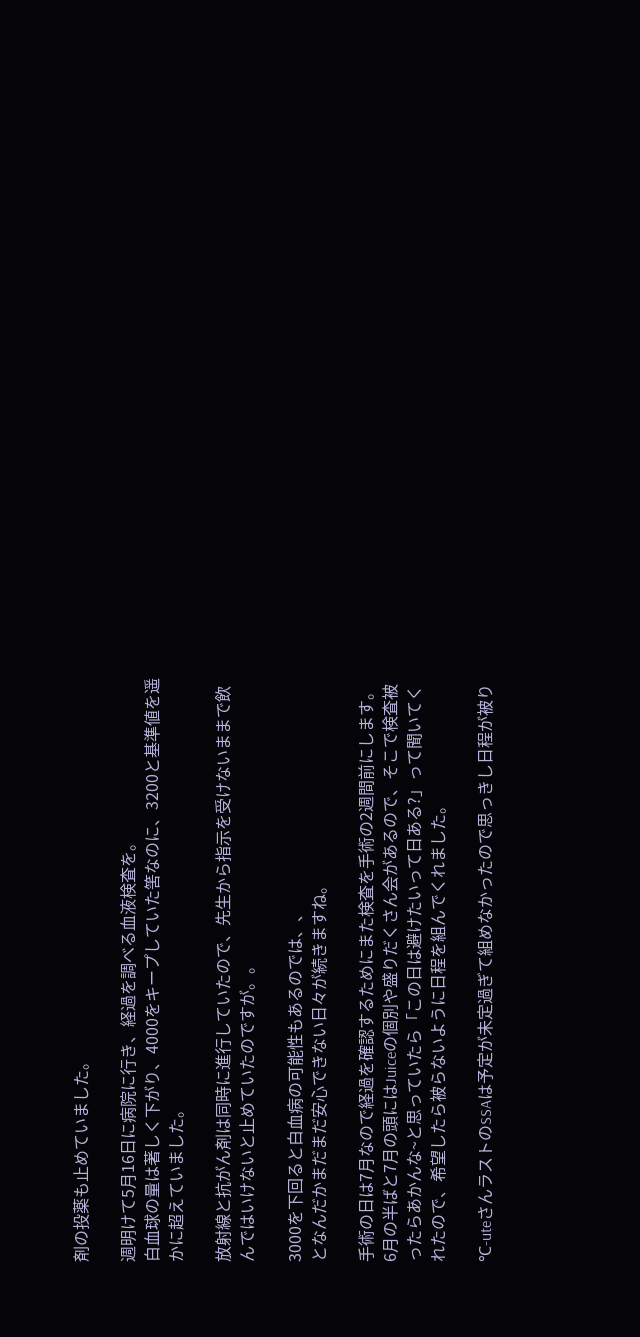剤の投薬も止めていました。

週明けて5月16日に病院に行き、経過を調べる血液検査を。
白血球の量は著しく下がり、4000をキープしていた筈なのに、3200と基準値を遥かに超えていました。

放射線と抗がん剤は同時に進行していたので、先生から指示を受けないままで飲んではいけないと止めていたのですが。。

3000を下回ると白血病の可能性もあるのでは、、
となんだかまだまだ安心できない日々が続きますね。

手術の日は7月なので経過を確認するためにまた検査を手術の2週間前にします。
6月の半ばと7月の頭にはJuiceの個別や盛りだくさん会があるので、そこで検査被ったらあかんな~と思っていたら「この日は避けたいって日ある?」って聞いてくれたので、希望したら被らないように日程を組んでくれました。

℃-uteさんラストのSSAは予定が未定過ぎて組めなかったので思っきし日程が被り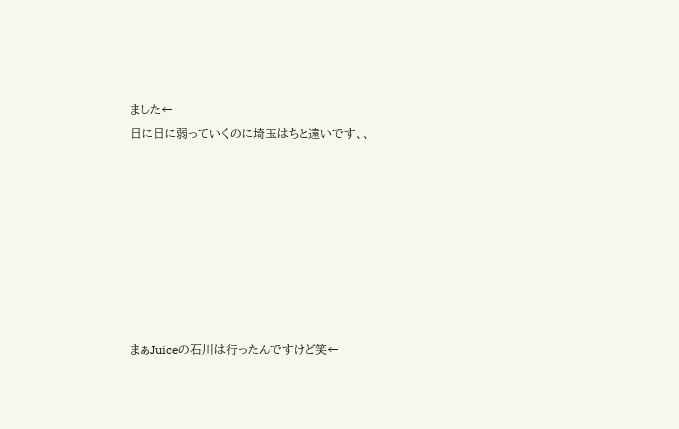ました←
日に日に弱っていくのに埼玉はちと遠いです、、








まぁJuiceの石川は行ったんですけど笑←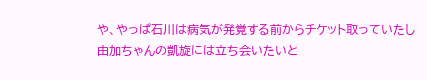や、やっぱ石川は病気が発覚する前からチケット取っていたし
由加ちゃんの凱旋には立ち会いたいと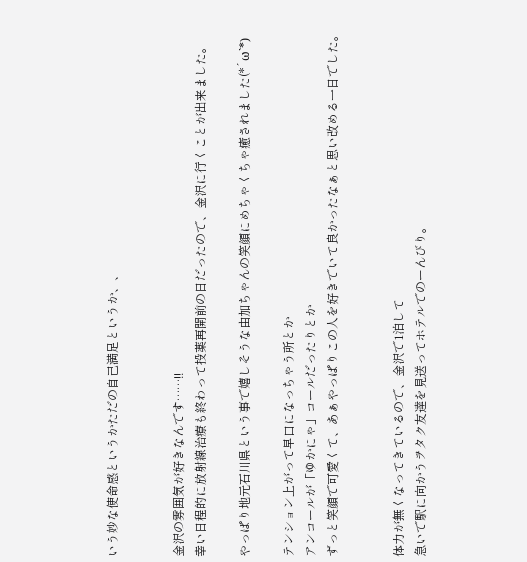いう妙な使命感というかただの自己満足というか、、


金沢の雰囲気が好きなんです……!!
幸い日程的に放射線治療も終わって投薬再開前の日だったので、金沢に行くことが出来ました。

やっぱり地元石川県という事で嬉しそうな由加ちゃんの笑顔にめちゃくちゃ癒されました(*´ω`*)

テンション上がって早口になっちゃう所とか
アンコールが「ゆかにゃ」コールだったりとか
ずっと笑顔で可愛くて、あぁやっぱりこの人を好きでいて良かったなぁと思い改める一日でした。


体力が無くなってきているので、金沢で1泊して
急いで駅に向かうヲタク友達を見送ってホテルでのーんびり。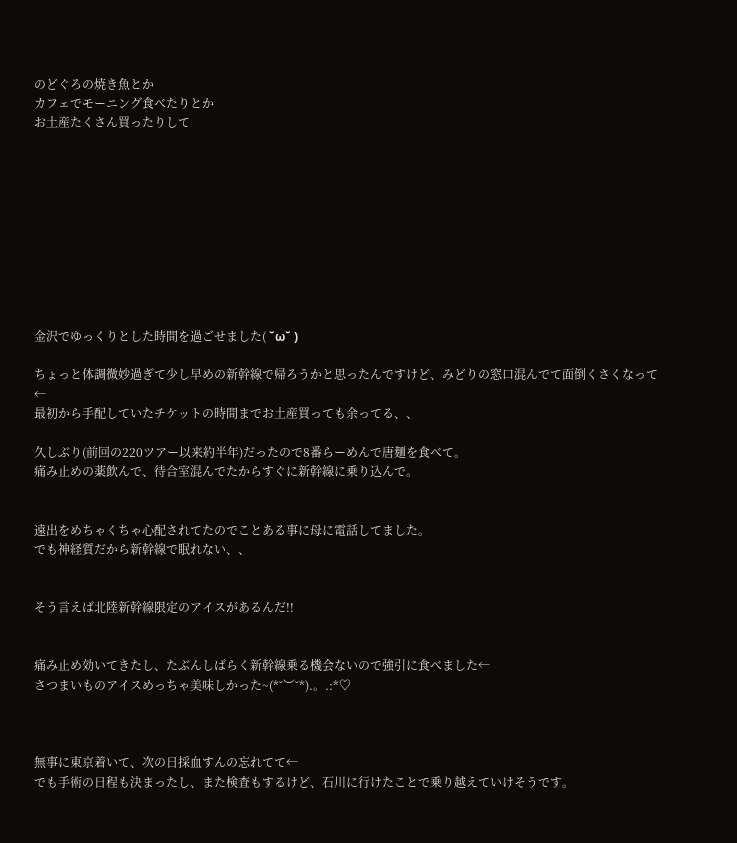のどぐろの焼き魚とか
カフェでモーニング食べたりとか
お土産たくさん買ったりして










金沢でゆっくりとした時間を過ごせました( ˘ω˘ )

ちょっと体調微妙過ぎて少し早めの新幹線で帰ろうかと思ったんですけど、みどりの窓口混んでて面倒くさくなって←
最初から手配していたチケットの時間までお土産買っても余ってる、、

久しぶり(前回の220ツアー以来約半年)だったので8番らーめんで唐麺を食べて。
痛み止めの薬飲んで、待合室混んでたからすぐに新幹線に乗り込んで。


遠出をめちゃくちゃ心配されてたのでことある事に母に電話してました。
でも神経質だから新幹線で眠れない、、


そう言えば北陸新幹線限定のアイスがあるんだ!!


痛み止め効いてきたし、たぶんしばらく新幹線乗る機会ないので強引に食べました←
さつまいものアイスめっちゃ美味しかった~(*˘︶˘*).。.:*♡



無事に東京着いて、次の日採血すんの忘れてて←
でも手術の日程も決まったし、また検査もするけど、石川に行けたことで乗り越えていけそうです。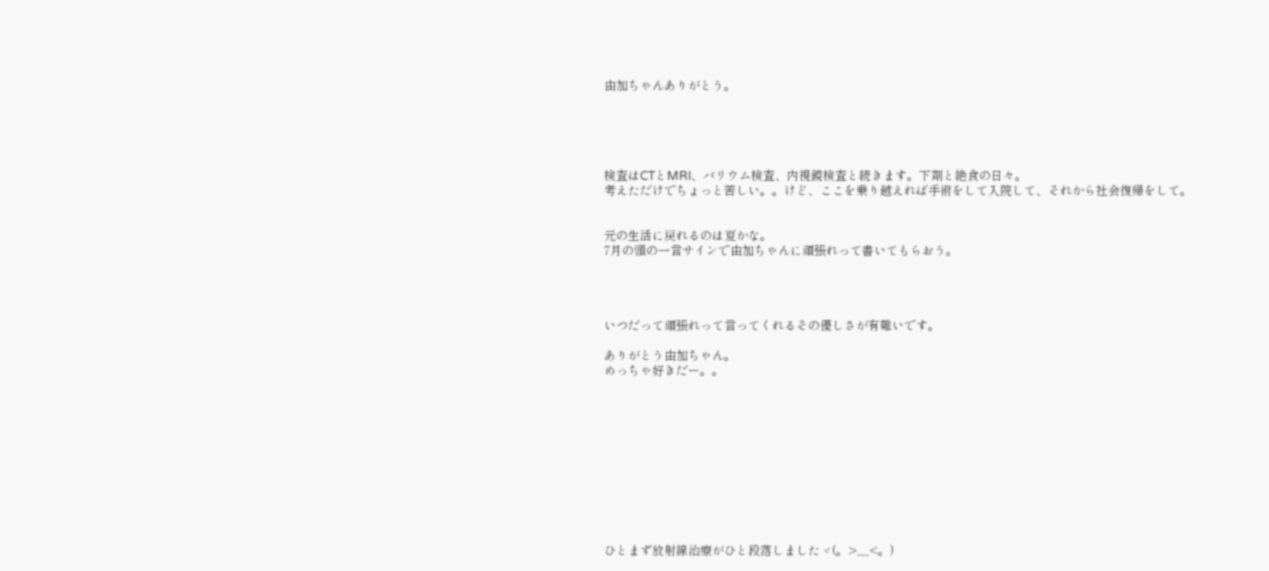由加ちゃんありがとう。





検査はCTとMRI、バリウム検査、内視鏡検査と続きます。下剤と絶食の日々。
考えただけでちょっと苦しい。。けど、ここを乗り越えれば手術をして入院して、それから社会復帰をして。


元の生活に戻れるのは夏かな。
7月の頭の一言サインで由加ちゃんに頑張れって書いてもらおう。




いつだって頑張れって言ってくれるその優しさが有難いです。

ありがとう由加ちゃん。
めっちゃ好きだー。。











ひとまず放射線治療がひと段落しましたヾ(。>﹏<。)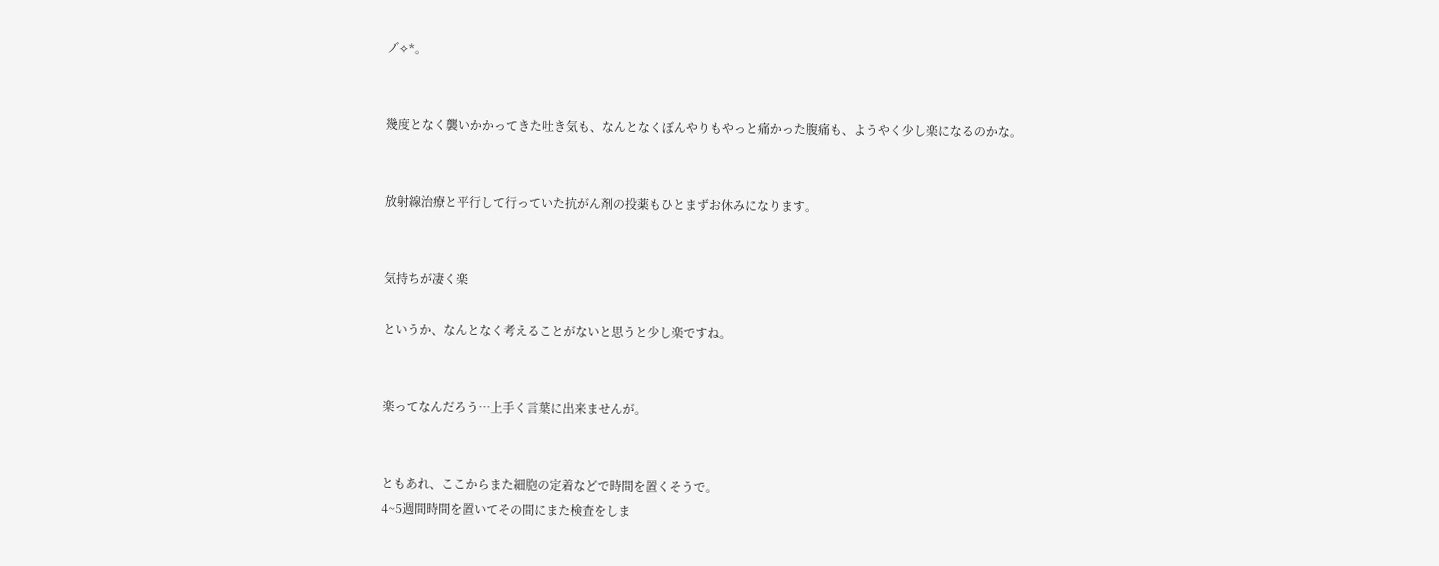ノ゙✧*。


幾度となく襲いかかってきた吐き気も、なんとなくぼんやりもやっと痛かった腹痛も、ようやく少し楽になるのかな。


放射線治療と平行して行っていた抗がん剤の投薬もひとまずお休みになります。


気持ちが凄く楽

というか、なんとなく考えることがないと思うと少し楽ですね。


楽ってなんだろう…上手く言葉に出来ませんが。


ともあれ、ここからまた細胞の定着などで時間を置くそうで。
4~5週間時間を置いてその間にまた検査をしま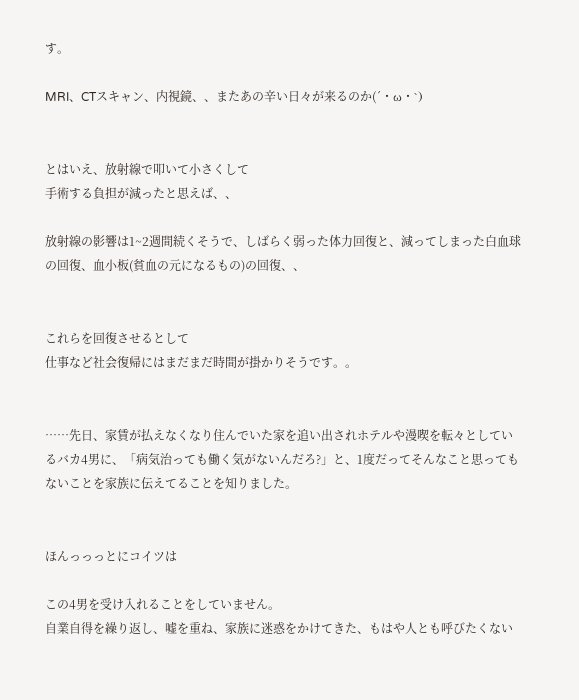す。

MRI、CTスキャン、内視鏡、、またあの辛い日々が来るのか(´・ω・`)


とはいえ、放射線で叩いて小さくして
手術する負担が減ったと思えば、、

放射線の影響は1~2週間続くそうで、しばらく弱った体力回復と、減ってしまった白血球の回復、血小板(貧血の元になるもの)の回復、、


これらを回復させるとして
仕事など社会復帰にはまだまだ時間が掛かりそうです。。


……先日、家賃が払えなくなり住んでいた家を追い出されホテルや漫喫を転々としているバカ4男に、「病気治っても働く気がないんだろ?」と、1度だってそんなこと思ってもないことを家族に伝えてることを知りました。


ほんっっっとにコイツは

この4男を受け入れることをしていません。
自業自得を繰り返し、嘘を重ね、家族に迷惑をかけてきた、もはや人とも呼びたくない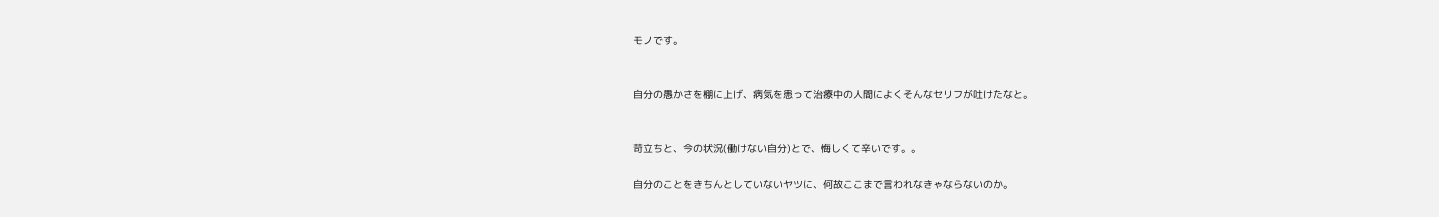モノです。


自分の愚かさを棚に上げ、病気を患って治療中の人間によくそんなセリフが吐けたなと。


苛立ちと、今の状況(働けない自分)とで、悔しくて辛いです。。

自分のことをきちんとしていないヤツに、何故ここまで言われなきゃならないのか。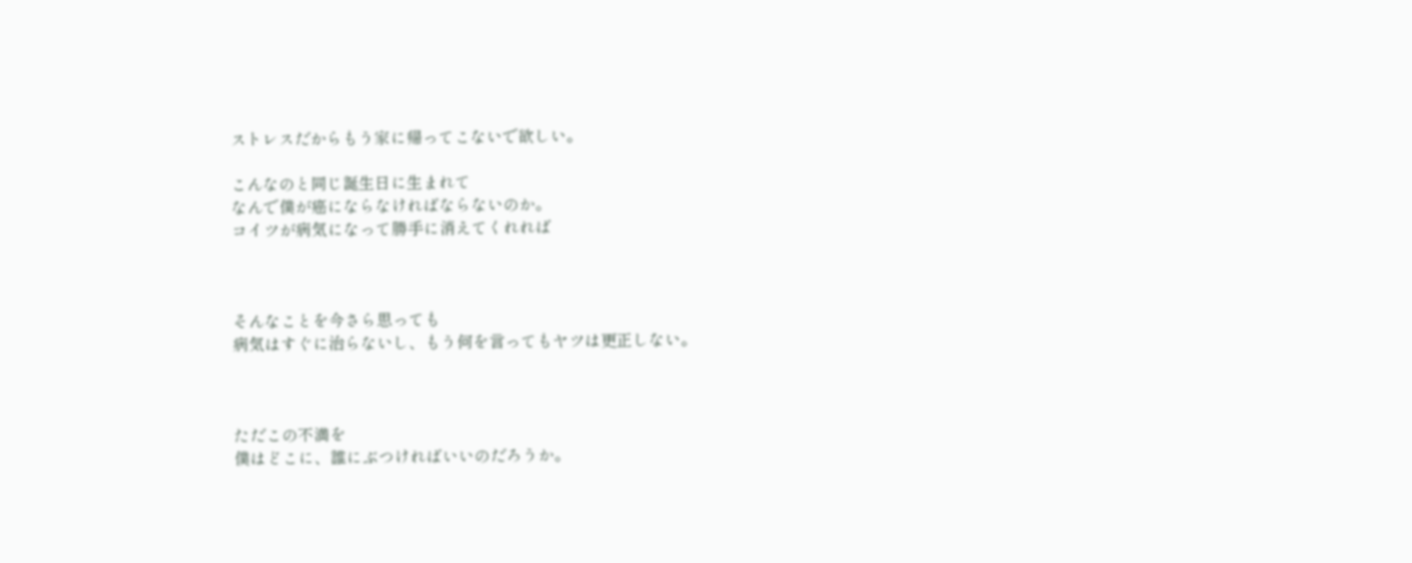ストレスだからもう家に帰ってこないで欲しい。

こんなのと同じ誕生日に生まれて
なんで僕が癌にならなければならないのか。
コイツが病気になって勝手に消えてくれれば



そんなことを今さら思っても
病気はすぐに治らないし、もう何を言ってもヤツは更正しない。



ただこの不満を
僕はどこに、誰にぶつければいいのだろうか。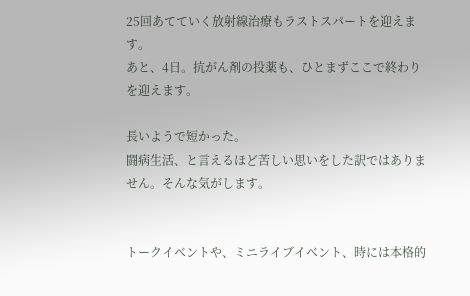25回あてていく放射線治療もラストスパートを迎えます。
あと、4日。抗がん剤の投薬も、ひとまずここで終わりを迎えます。

長いようで短かった。
闘病生活、と言えるほど苦しい思いをした訳ではありません。そんな気がします。


トークイベントや、ミニライブイベント、時には本格的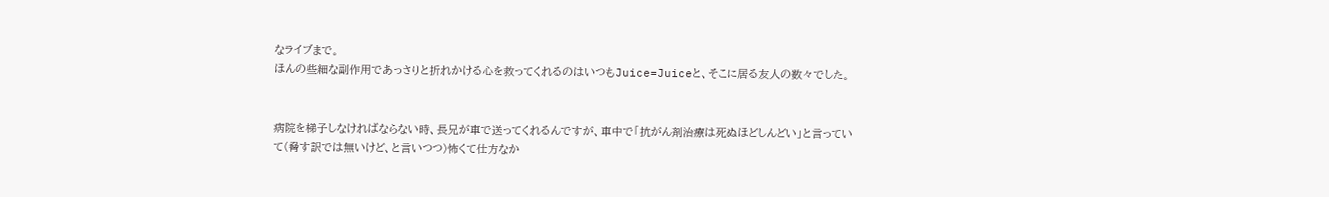なライブまで。
ほんの些細な副作用であっさりと折れかける心を救ってくれるのはいつもJuice=Juiceと、そこに居る友人の数々でした。


病院を梯子しなければならない時、長兄が車で送ってくれるんですが、車中で「抗がん剤治療は死ぬほどしんどい」と言っていて(脅す訳では無いけど、と言いつつ)怖くて仕方なか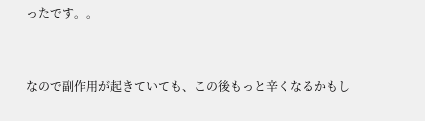ったです。。


なので副作用が起きていても、この後もっと辛くなるかもし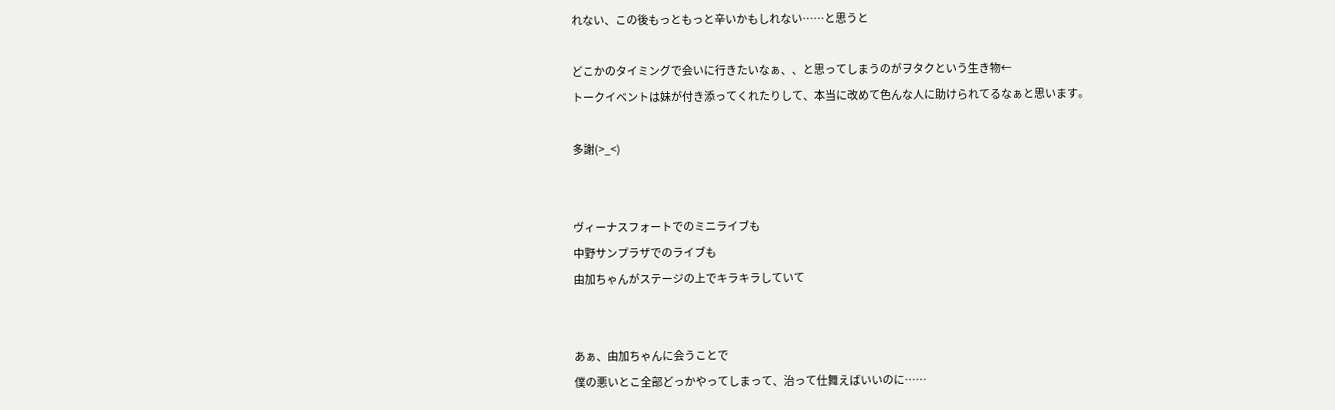れない、この後もっともっと辛いかもしれない……と思うと

どこかのタイミングで会いに行きたいなぁ、、と思ってしまうのがヲタクという生き物←
トークイベントは妹が付き添ってくれたりして、本当に改めて色んな人に助けられてるなぁと思います。

多謝(>_<)


ヴィーナスフォートでのミニライブも
中野サンプラザでのライブも
由加ちゃんがステージの上でキラキラしていて


あぁ、由加ちゃんに会うことで
僕の悪いとこ全部どっかやってしまって、治って仕舞えばいいのに……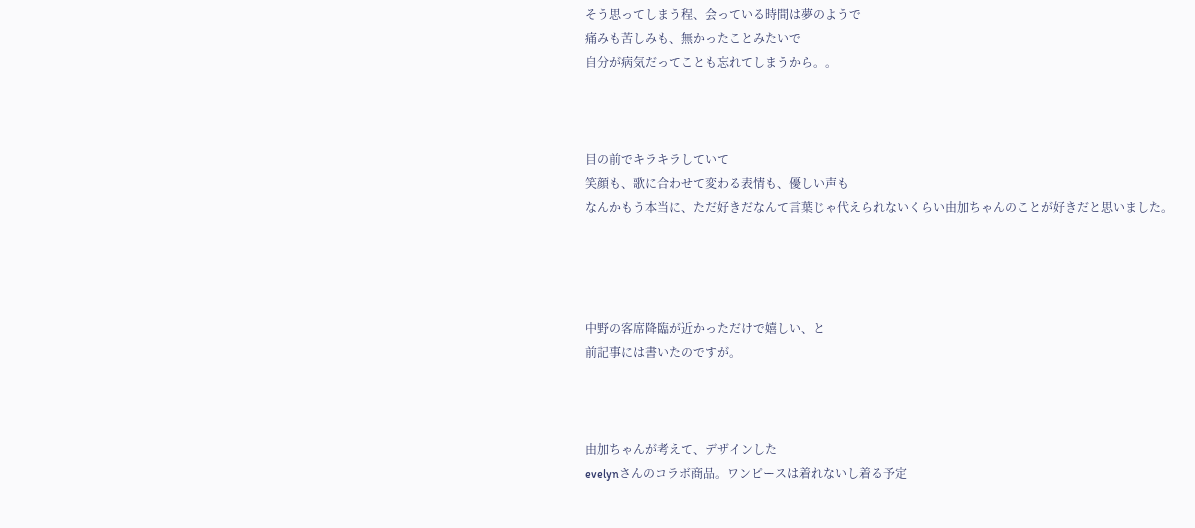そう思ってしまう程、会っている時間は夢のようで
痛みも苦しみも、無かったことみたいで
自分が病気だってことも忘れてしまうから。。



目の前でキラキラしていて
笑顔も、歌に合わせて変わる表情も、優しい声も
なんかもう本当に、ただ好きだなんて言葉じゃ代えられないくらい由加ちゃんのことが好きだと思いました。




中野の客席降臨が近かっただけで嬉しい、と
前記事には書いたのですが。



由加ちゃんが考えて、デザインした
evelynさんのコラボ商品。ワンピースは着れないし着る予定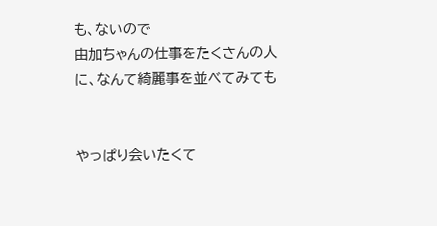も、ないので
由加ちゃんの仕事をたくさんの人に、なんて綺麗事を並べてみても


やっぱり会いたくて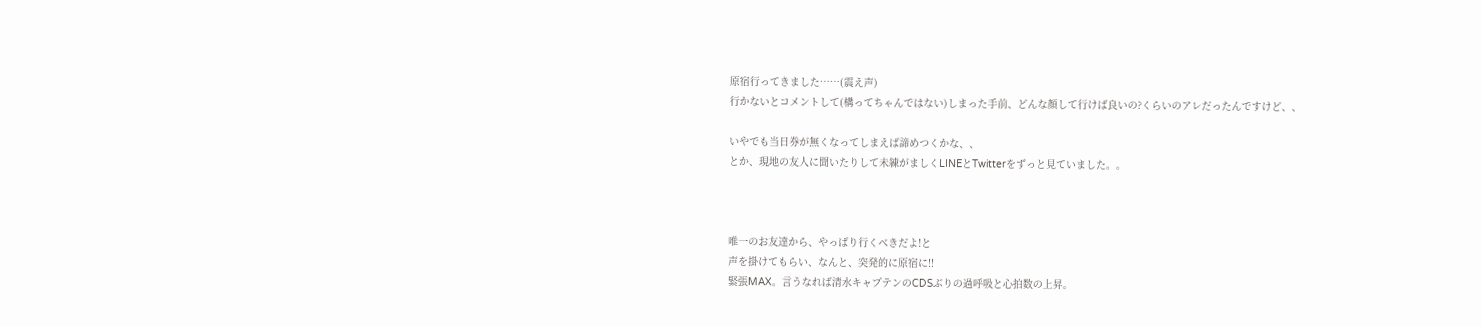原宿行ってきました……(震え声)
行かないとコメントして(構ってちゃんではない)しまった手前、どんな顔して行けば良いの?くらいのアレだったんですけど、、

いやでも当日券が無くなってしまえば諦めつくかな、、
とか、現地の友人に聞いたりして未練がましくLINEとTwitterをずっと見ていました。。



唯一のお友達から、やっぱり行くべきだよ!と
声を掛けてもらい、なんと、突発的に原宿に!!
緊張MAX。言うなれば清水キャプテンのCDSぶりの過呼吸と心拍数の上昇。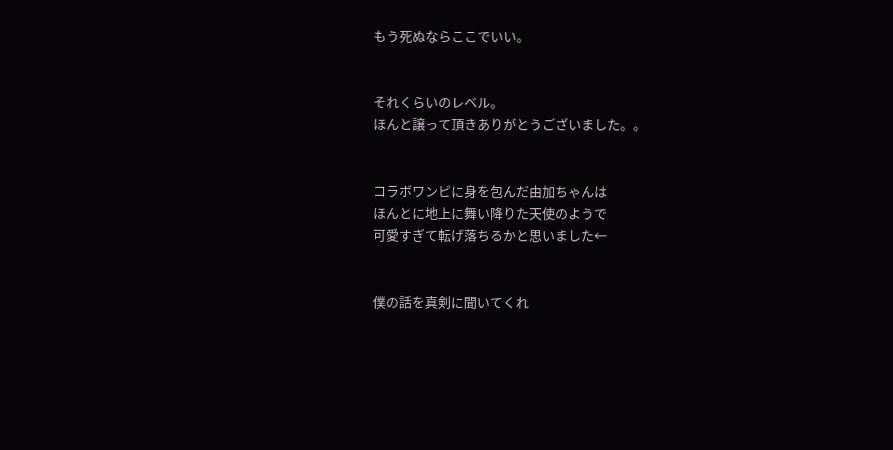もう死ぬならここでいい。


それくらいのレベル。
ほんと譲って頂きありがとうございました。。


コラボワンピに身を包んだ由加ちゃんは
ほんとに地上に舞い降りた天使のようで
可愛すぎて転げ落ちるかと思いました←


僕の話を真剣に聞いてくれ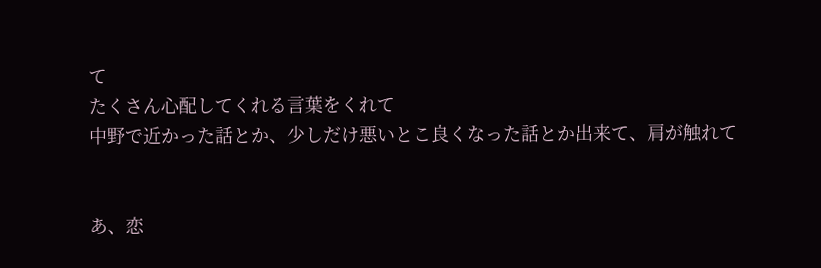て
たくさん心配してくれる言葉をくれて
中野で近かった話とか、少しだけ悪いとこ良くなった話とか出来て、肩が触れて


あ、恋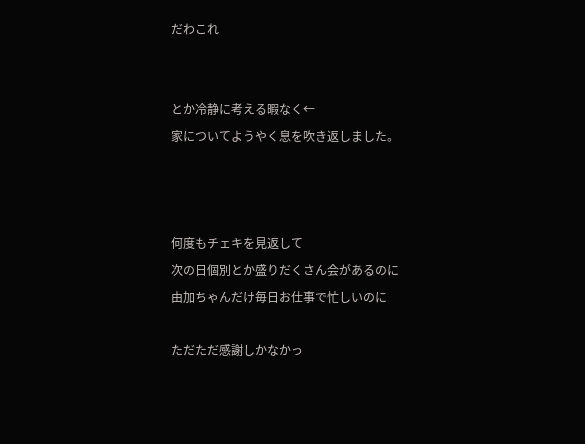だわこれ


とか冷静に考える暇なく←
家についてようやく息を吹き返しました。



何度もチェキを見返して
次の日個別とか盛りだくさん会があるのに
由加ちゃんだけ毎日お仕事で忙しいのに

ただただ感謝しかなかっ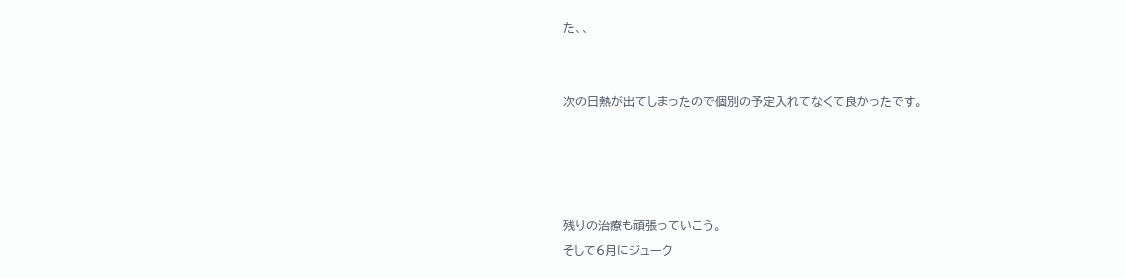た、、


次の日熱が出てしまったので個別の予定入れてなくて良かったです。




残りの治療も頑張っていこう。
そして6月にジューク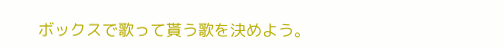ボックスで歌って貰う歌を決めよう。